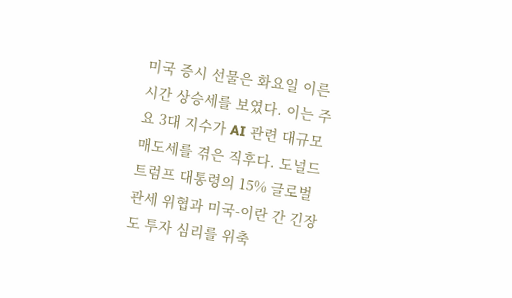미국 증시 선물은 화요일 이른 시간 상승세를 보였다. 이는 주요 3대 지수가 AI 관련 대규모 매도세를 겪은 직후다. 도널드 트럼프 대통령의 15% 글로벌 관세 위협과 미국-이란 간 긴장도 투자 심리를 위축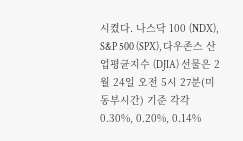시켰다. 나스닥 100 (NDX), S&P 500 (SPX), 다우존스 산업평균지수 (DJIA) 선물은 2월 24일 오전 5시 27분(미 동부시간) 기준 각각 0.30%, 0.20%, 0.14%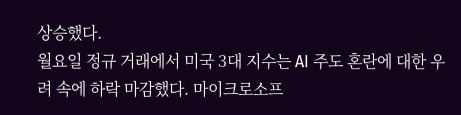상승했다.
월요일 정규 거래에서 미국 3대 지수는 AI 주도 혼란에 대한 우려 속에 하락 마감했다. 마이크로소프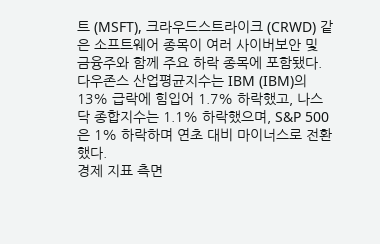트 (MSFT), 크라우드스트라이크 (CRWD) 같은 소프트웨어 종목이 여러 사이버보안 및 금융주와 함께 주요 하락 종목에 포함됐다. 다우존스 산업평균지수는 IBM (IBM)의 13% 급락에 힘입어 1.7% 하락했고, 나스닥 종합지수는 1.1% 하락했으며, S&P 500은 1% 하락하며 연초 대비 마이너스로 전환했다.
경제 지표 측면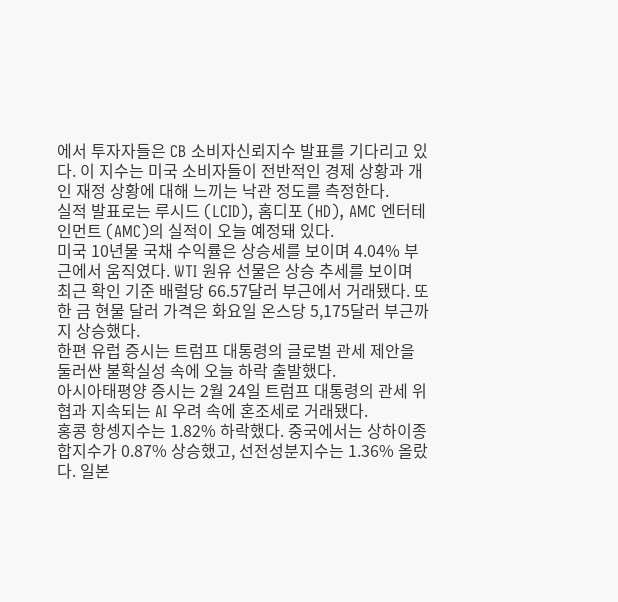에서 투자자들은 CB 소비자신뢰지수 발표를 기다리고 있다. 이 지수는 미국 소비자들이 전반적인 경제 상황과 개인 재정 상황에 대해 느끼는 낙관 정도를 측정한다.
실적 발표로는 루시드 (LCID), 홈디포 (HD), AMC 엔터테인먼트 (AMC)의 실적이 오늘 예정돼 있다.
미국 10년물 국채 수익률은 상승세를 보이며 4.04% 부근에서 움직였다. WTI 원유 선물은 상승 추세를 보이며 최근 확인 기준 배럴당 66.57달러 부근에서 거래됐다. 또한 금 현물 달러 가격은 화요일 온스당 5,175달러 부근까지 상승했다.
한편 유럽 증시는 트럼프 대통령의 글로벌 관세 제안을 둘러싼 불확실성 속에 오늘 하락 출발했다.
아시아태평양 증시는 2월 24일 트럼프 대통령의 관세 위협과 지속되는 AI 우려 속에 혼조세로 거래됐다.
홍콩 항셍지수는 1.82% 하락했다. 중국에서는 상하이종합지수가 0.87% 상승했고, 선전성분지수는 1.36% 올랐다. 일본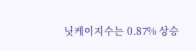닛케이지수는 0.87% 상승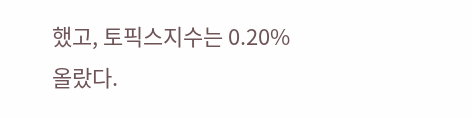했고, 토픽스지수는 0.20% 올랐다.